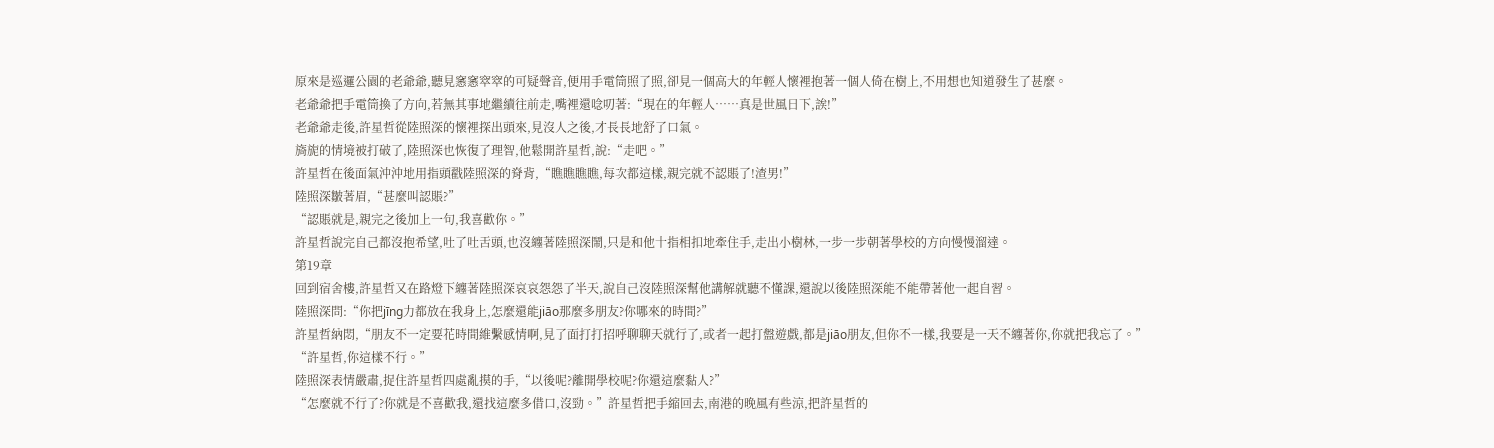原來是巡邏公園的老爺爺,聽見窸窸窣窣的可疑聲音,便用手電筒照了照,卻見一個高大的年輕人懷裡抱著一個人倚在樹上,不用想也知道發生了甚麼。
老爺爺把手電筒換了方向,若無其事地繼續往前走,嘴裡還唸叨著:“現在的年輕人……真是世風日下,誒!”
老爺爺走後,許星哲從陸照深的懷裡探出頭來,見沒人之後,才長長地舒了口氣。
旖旎的情境被打破了,陸照深也恢復了理智,他鬆開許星哲,說:“走吧。”
許星哲在後面氣沖沖地用指頭戳陸照深的脊背,“瞧瞧瞧瞧,每次都這樣,親完就不認賬了!渣男!”
陸照深皺著眉,“甚麼叫認賬?”
“認賬就是,親完之後加上一句,我喜歡你。”
許星哲說完自己都沒抱希望,吐了吐舌頭,也沒纏著陸照深鬧,只是和他十指相扣地牽住手,走出小樹林,一步一步朝著學校的方向慢慢溜達。
第19章
回到宿舍樓,許星哲又在路燈下纏著陸照深哀哀怨怨了半天,說自己沒陸照深幫他講解就聽不懂課,還說以後陸照深能不能帶著他一起自習。
陸照深問:“你把jīng力都放在我身上,怎麼還能jiāo那麼多朋友?你哪來的時間?”
許星哲納悶,“朋友不一定要花時間維繫感情啊,見了面打打招呼聊聊天就行了,或者一起打盤遊戲,都是jiāo朋友,但你不一樣,我要是一天不纏著你,你就把我忘了。”
“許星哲,你這樣不行。”
陸照深表情嚴肅,捉住許星哲四處亂摸的手,“以後呢?離開學校呢?你還這麼黏人?”
“怎麼就不行了?你就是不喜歡我,還找這麼多借口,沒勁。”許星哲把手縮回去,南港的晚風有些涼,把許星哲的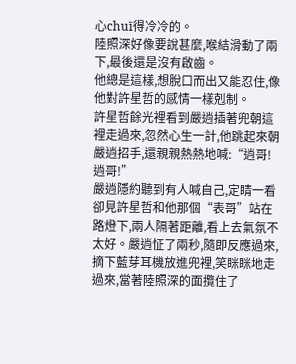心chuī得冷冷的。
陸照深好像要說甚麼,喉結滑動了兩下,最後還是沒有啟齒。
他總是這樣,想脫口而出又能忍住,像他對許星哲的感情一樣剋制。
許星哲餘光裡看到嚴逍插著兜朝這裡走過來,忽然心生一計,他跳起來朝嚴逍招手,還親親熱熱地喊:“逍哥!逍哥!”
嚴逍隱約聽到有人喊自己,定睛一看卻見許星哲和他那個“表哥”站在路燈下,兩人隔著距離,看上去氣氛不太好。嚴逍怔了兩秒,隨即反應過來,摘下藍芽耳機放進兜裡,笑眯眯地走過來,當著陸照深的面攬住了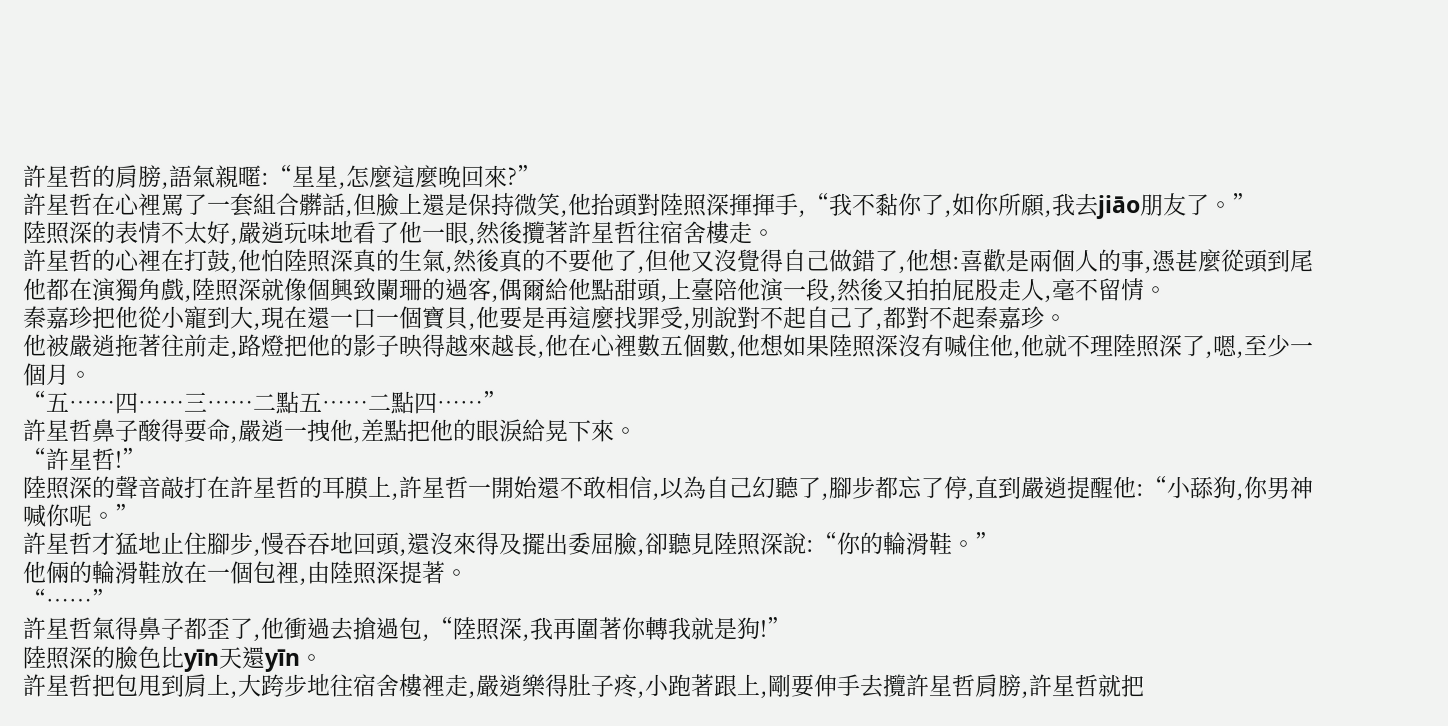許星哲的肩膀,語氣親暱:“星星,怎麼這麼晚回來?”
許星哲在心裡罵了一套組合髒話,但臉上還是保持微笑,他抬頭對陸照深揮揮手,“我不黏你了,如你所願,我去jiāo朋友了。”
陸照深的表情不太好,嚴逍玩味地看了他一眼,然後攬著許星哲往宿舍樓走。
許星哲的心裡在打鼓,他怕陸照深真的生氣,然後真的不要他了,但他又沒覺得自己做錯了,他想:喜歡是兩個人的事,憑甚麼從頭到尾他都在演獨角戲,陸照深就像個興致闌珊的過客,偶爾給他點甜頭,上臺陪他演一段,然後又拍拍屁股走人,毫不留情。
秦嘉珍把他從小寵到大,現在還一口一個寶貝,他要是再這麼找罪受,別說對不起自己了,都對不起秦嘉珍。
他被嚴逍拖著往前走,路燈把他的影子映得越來越長,他在心裡數五個數,他想如果陸照深沒有喊住他,他就不理陸照深了,嗯,至少一個月。
“五……四……三……二點五……二點四……”
許星哲鼻子酸得要命,嚴逍一拽他,差點把他的眼淚給晃下來。
“許星哲!”
陸照深的聲音敲打在許星哲的耳膜上,許星哲一開始還不敢相信,以為自己幻聽了,腳步都忘了停,直到嚴逍提醒他:“小舔狗,你男神喊你呢。”
許星哲才猛地止住腳步,慢吞吞地回頭,還沒來得及擺出委屈臉,卻聽見陸照深說:“你的輪滑鞋。”
他倆的輪滑鞋放在一個包裡,由陸照深提著。
“……”
許星哲氣得鼻子都歪了,他衝過去搶過包,“陸照深,我再圍著你轉我就是狗!”
陸照深的臉色比yīn天還yīn。
許星哲把包甩到肩上,大跨步地往宿舍樓裡走,嚴逍樂得肚子疼,小跑著跟上,剛要伸手去攬許星哲肩膀,許星哲就把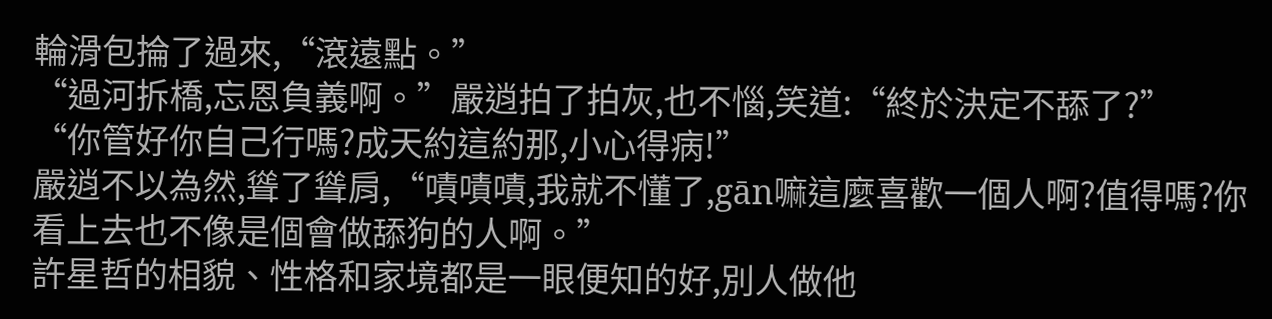輪滑包掄了過來,“滾遠點。”
“過河拆橋,忘恩負義啊。”嚴逍拍了拍灰,也不惱,笑道:“終於決定不舔了?”
“你管好你自己行嗎?成天約這約那,小心得病!”
嚴逍不以為然,聳了聳肩,“嘖嘖嘖,我就不懂了,gān嘛這麼喜歡一個人啊?值得嗎?你看上去也不像是個會做舔狗的人啊。”
許星哲的相貌、性格和家境都是一眼便知的好,別人做他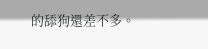的舔狗還差不多。